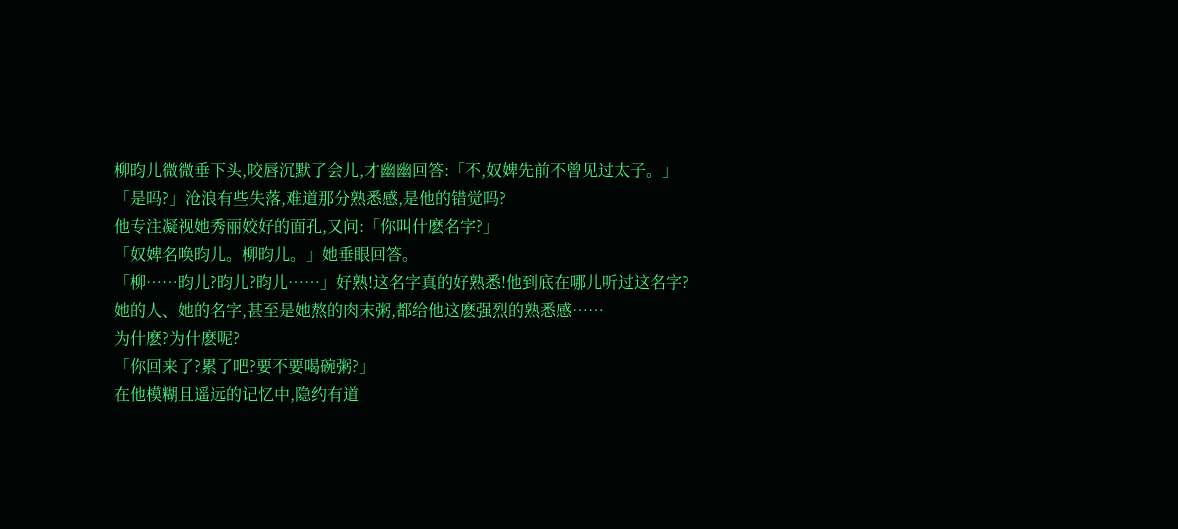柳昀儿微微垂下头,咬唇沉默了会儿,才幽幽回答:「不,奴婢先前不曾见过太子。」
「是吗?」沧浪有些失落,难道那分熟悉感,是他的错觉吗?
他专注凝视她秀丽姣好的面孔,又问:「你叫什麽名字?」
「奴婢名唤昀儿。柳昀儿。」她垂眼回答。
「柳……昀儿?昀儿?昀儿……」好熟!这名字真的好熟悉!他到底在哪儿听过这名字?
她的人、她的名字,甚至是她熬的肉末粥,都给他这麽强烈的熟悉感……
为什麽?为什麽呢?
「你回来了?累了吧?要不要喝碗粥?」
在他模糊且遥远的记忆中,隐约有道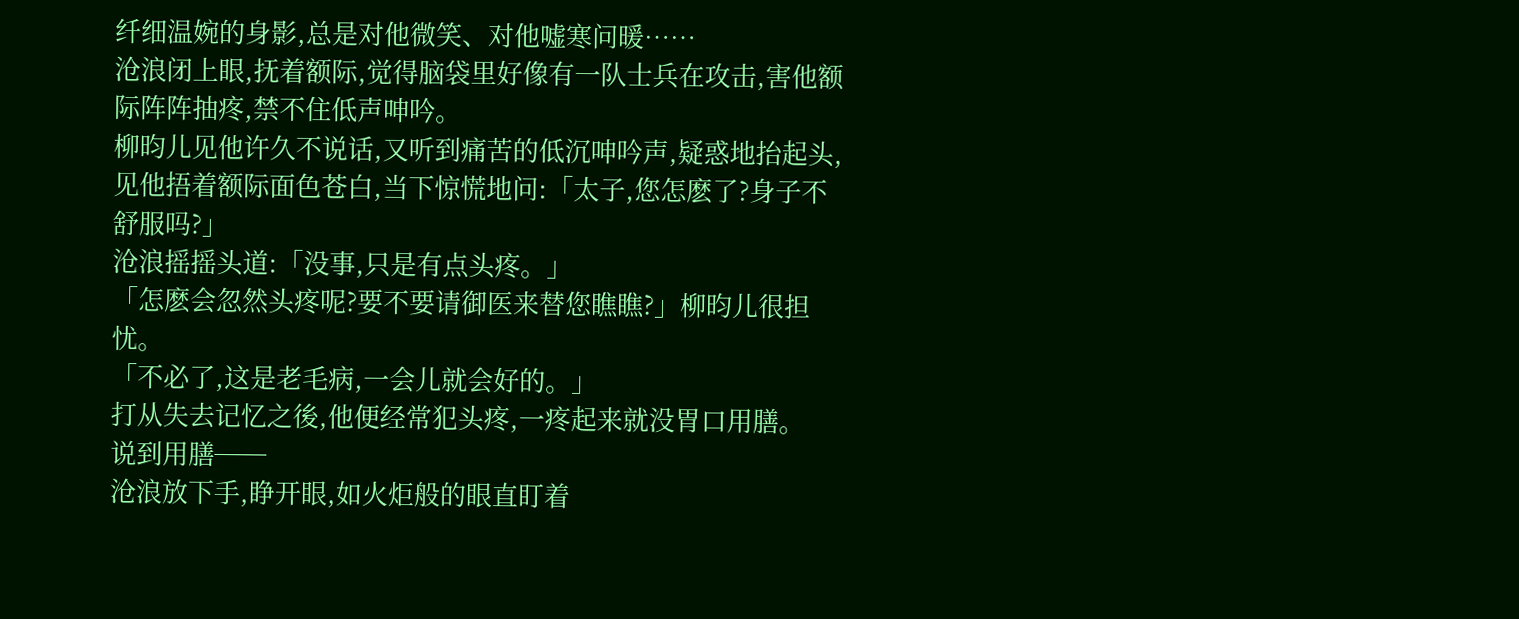纤细温婉的身影,总是对他微笑、对他嘘寒问暖……
沧浪闭上眼,抚着额际,觉得脑袋里好像有一队士兵在攻击,害他额际阵阵抽疼,禁不住低声呻吟。
柳昀儿见他许久不说话,又听到痛苦的低沉呻吟声,疑惑地抬起头,见他捂着额际面色苍白,当下惊慌地问:「太子,您怎麽了?身子不舒服吗?」
沧浪摇摇头道:「没事,只是有点头疼。」
「怎麽会忽然头疼呢?要不要请御医来替您瞧瞧?」柳昀儿很担忧。
「不必了,这是老毛病,一会儿就会好的。」
打从失去记忆之後,他便经常犯头疼,一疼起来就没胃口用膳。
说到用膳──
沧浪放下手,睁开眼,如火炬般的眼直盯着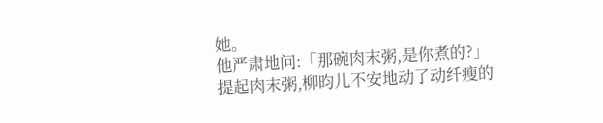她。
他严肃地问:「那碗肉末粥,是你煮的?」
提起肉末粥,柳昀儿不安地动了动纤瘦的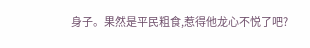身子。果然是平民粗食,惹得他龙心不悦了吧?